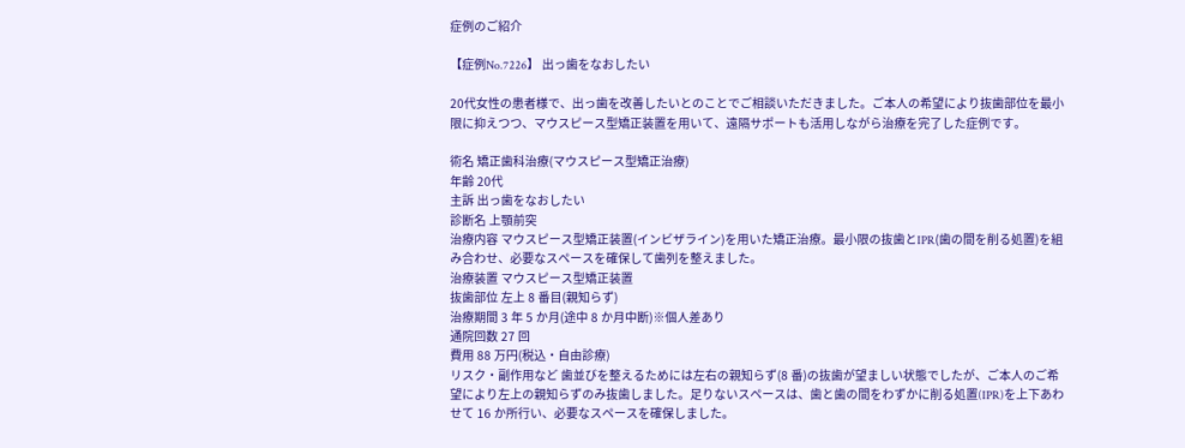症例のご紹介

【症例No.7226】 出っ歯をなおしたい

20代女性の患者様で、出っ歯を改善したいとのことでご相談いただきました。ご本人の希望により抜歯部位を最小限に抑えつつ、マウスピース型矯正装置を用いて、遠隔サポートも活用しながら治療を完了した症例です。

術名 矯正歯科治療(マウスピース型矯正治療)
年齢 20代
主訴 出っ歯をなおしたい
診断名 上顎前突
治療内容 マウスピース型矯正装置(インビザライン)を用いた矯正治療。最小限の抜歯とIPR(歯の間を削る処置)を組み合わせ、必要なスペースを確保して歯列を整えました。
治療装置 マウスピース型矯正装置
抜歯部位 左上 8 番目(親知らず)
治療期間 3 年 5 か月(途中 8 か月中断)※個人差あり
通院回数 27 回
費用 88 万円(税込・自由診療)
リスク・副作用など 歯並びを整えるためには左右の親知らず(8 番)の抜歯が望ましい状態でしたが、ご本人のご希望により左上の親知らずのみ抜歯しました。足りないスペースは、歯と歯の間をわずかに削る処置(IPR)を上下あわせて 16 か所行い、必要なスペースを確保しました。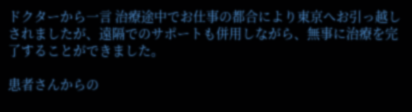ドクターから一言 治療途中でお仕事の都合により東京へお引っ越しされましたが、遠隔でのサポートも併用しながら、無事に治療を完了することができました。

患者さんからの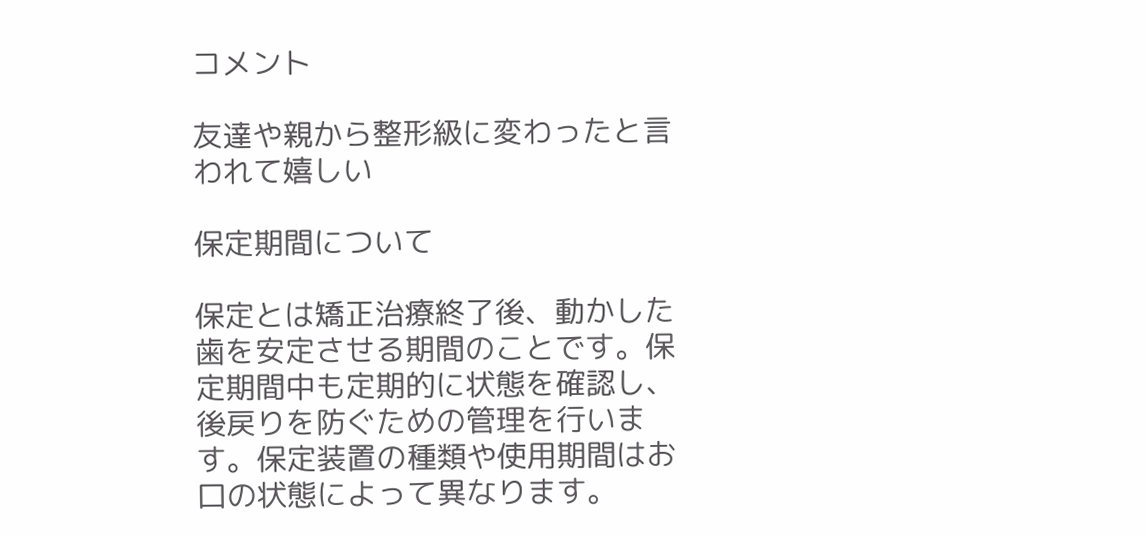コメント

友達や親から整形級に変わったと言われて嬉しい

保定期間について

保定とは矯正治療終了後、動かした歯を安定させる期間のことです。保定期間中も定期的に状態を確認し、後戻りを防ぐための管理を行います。保定装置の種類や使用期間はお口の状態によって異なります。